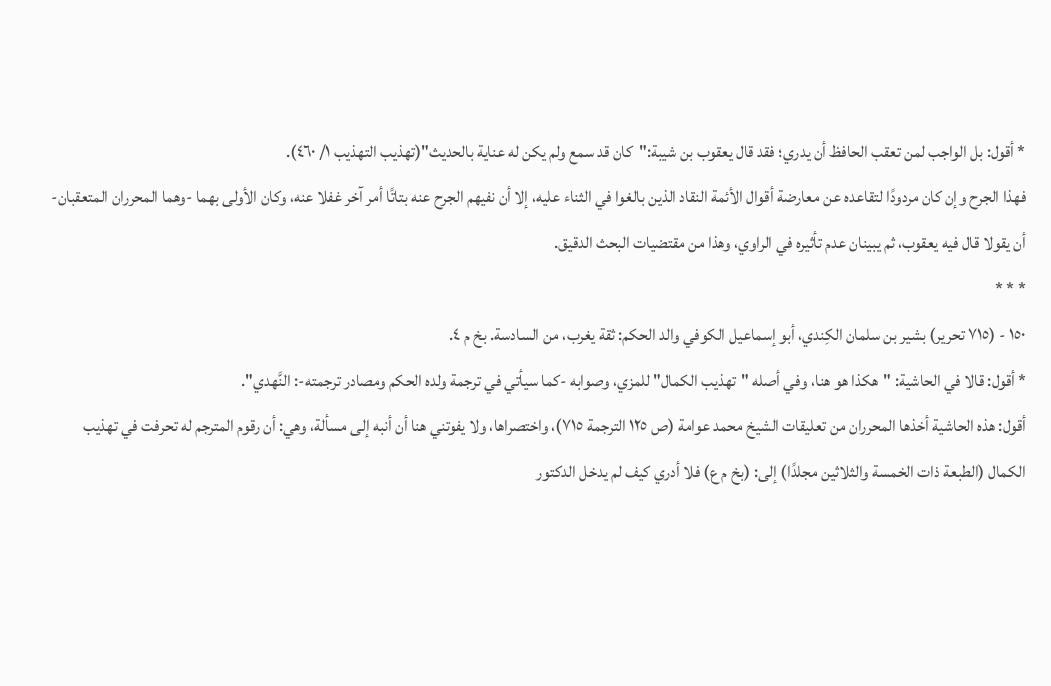* أقول: بل الواجب لمن تعقب الحافظ أن يدري؛ فقد قال يعقوب بن شيبة:"كان قد سمع ولم يكن له عناية بالحديث"(تهذيب التهذيب ١/ ٤٦٠).
فهذا الجرح وإن كان مردودًا لتقاعده عن معارضة أقوال الأئمة النقاد الذين بالغوا في الثناء عليه، إلا أن نفيهم الجرح عنه بتاتًا أمر آخر غفلا عنه، وكان الأولى بهما -وهما المحرران المتعقبان- أن يقولا قال فيه يعقوب، ثم يبينان عدم تأثيره في الراوي، وهذا من مقتضيات البحث الدقيق.
* * *
١٥٠ - (٧١٥ تحرير) بشير بن سلمان الكِندي، أبو إسماعيل الكوفي والد الحكم: ثقة يغرب، من السادسة. بخ م ٤.
* أقول: قالا في الحاشية: "هكذا هو هنا، وفي أصله "تهذيب الكمال" للمزي، وصوابه -كما سيأتي في ترجمة ولده الحكم ومصادر ترجمته-: النَّهدي".
أقول: هذه الحاشية أخذها المحرران من تعليقات الشيخ محمد عوامة (ص ١٢٥ الترجمة ٧١٥)، واختصراها، ولا يفوتني هنا أن أنبه إلى مسألة، وهي: أن رقوم المترجم له تحرفت في تهذيب الكمال (الطبعة ذات الخمسة والثلاثين مجلدًا) إلى: (بخ م ع) فلا أدري كيف لم يدخل الدكتور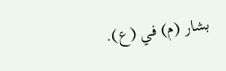بشار (م) في (ع).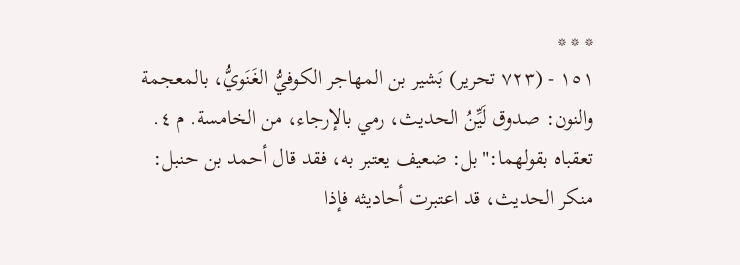* * *
١٥١ - (٧٢٣ تحرير) بَشير بن المهاجر الكوفيُّ الغَنَويُّ، بالمعجمة والنون: صدوق لَيِّنُ الحديث، رمي بالإرجاء، من الخامسة. م ٤.
تعقباه بقولهما:"بل: ضعيف يعتبر به، فقد قال أحمد بن حنبل: منكر الحديث، قد اعتبرت أحاديثه فإذا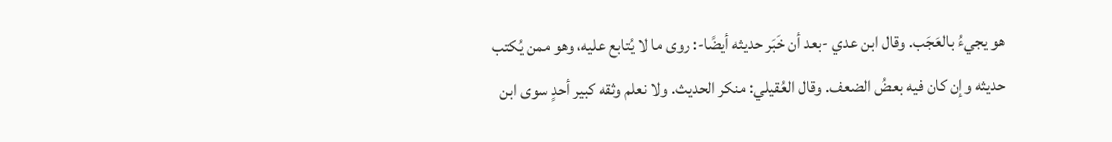هو يجيءُ بالعَجَب. وقال ابن عدي -بعد أن خَبَر حديثه أيضًا-: روى ما لا يُتابع عليه، وهو ممن يُكتب حديثه وإن كان فيه بعضُ الضعف. وقال العُقيلي: منكر الحديث. ولا نعلم وثقه كبير أحدٍ سوى ابن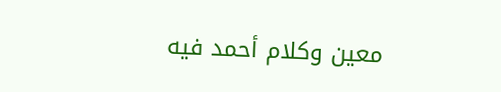معين وكلام أحمد فيه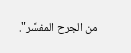من الجرح المفسَّر".